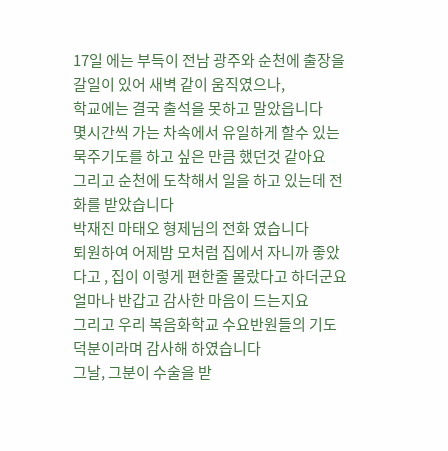17일 에는 부득이 전남 광주와 순천에 출장을 갈일이 있어 새벽 같이 움직였으나,
학교에는 결국 출석을 못하고 말았읍니다
몇시간씩 가는 차속에서 유일하게 할수 있는 묵주기도를 하고 싶은 만큼 했던것 같아요
그리고 순천에 도착해서 일을 하고 있는데 전화를 받았습니다
박재진 마태오 형제님의 전화 였습니다
퇴원하여 어제밤 모처럼 집에서 자니까 좋았다고 , 집이 이렇게 편한줄 몰랐다고 하더군요
얼마나 반갑고 감사한 마음이 드는지요
그리고 우리 복음화학교 수요반원들의 기도 덕분이라며 감사해 하였습니다
그날, 그분이 수술을 받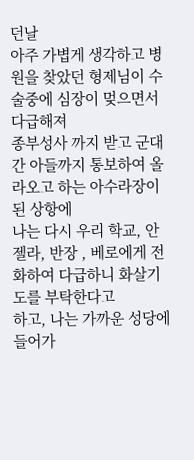던날
아주 가볍게 생각하고 병원을 찾았던 형제님이 수술중에 심장이 멎으면서 다급해져
종부성사 까지 받고 군대간 아들까지 통보하여 올라오고 하는 아수라장이 된 상항에
나는 다시 우리 학교, 안젤라, 반장 , 베로에게 전화하여 다급하니 화살기도를 부탁한다고
하고, 나는 가까운 성당에 들어가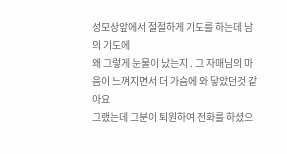성모상앞에서 절절하게 기도를 하는데 남의 기도에
왜 그렇게 눈물이 났는지 . 그 자매님의 마음이 느껴지면서 더 가슴에 와 닿았던것 같아요
그랬는데 그분이 퇴원하여 전화를 하셨으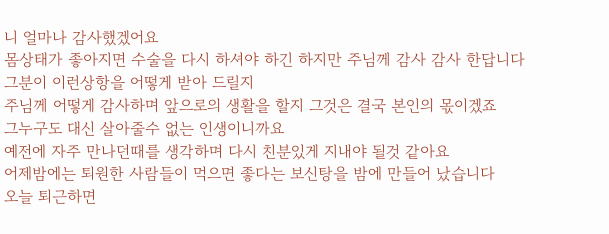니 얼마나 감사했겠어요
몸상태가 좋아지면 수술을 다시 하셔야 하긴 하지만 주님께 감사 감사 한답니다
그분이 이런상항을 어떻게 받아 드릴지
주님께 어떻게 감사하며 앞으로의 생활을 할지 그것은 결국 본인의 몫이겠죠
그누구도 대신 살아줄수 없는 인생이니까요
예전에 자주 만나던때를 생각하며 다시 친분있게 지내야 될것 같아요
어제밤에는 퇴원한 사람들이 먹으면 좋다는 보신탕을 밤에 만들어 났습니다
오늘 퇴근하면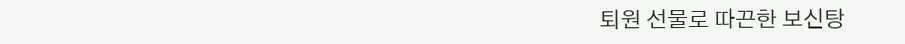퇴원 선물로 따끈한 보신탕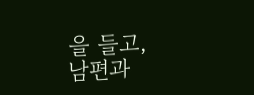을 들고,
남편과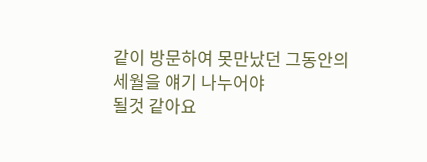같이 방문하여 못만났던 그동안의 세월을 얘기 나누어야
될것 같아요